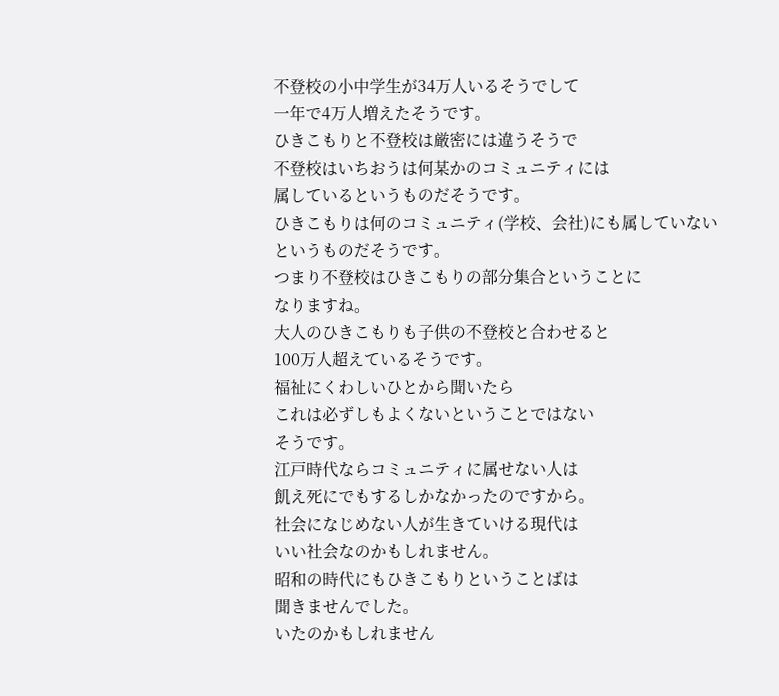不登校の小中学生が34万人いるそうでして
一年で4万人増えたそうです。
ひきこもりと不登校は厳密には違うそうで
不登校はいちおうは何某かのコミュニティには
属しているというものだそうです。
ひきこもりは何のコミュニティ(学校、会社)にも属していない
というものだそうです。
つまり不登校はひきこもりの部分集合ということに
なりますね。
大人のひきこもりも子供の不登校と合わせると
100万人超えているそうです。
福祉にくわしいひとから聞いたら
これは必ずしもよくないということではない
そうです。
江戸時代ならコミュニティに属せない人は
飢え死にでもするしかなかったのですから。
社会になじめない人が生きていける現代は
いい社会なのかもしれません。
昭和の時代にもひきこもりということばは
聞きませんでした。
いたのかもしれません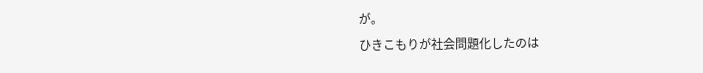が。
ひきこもりが社会問題化したのは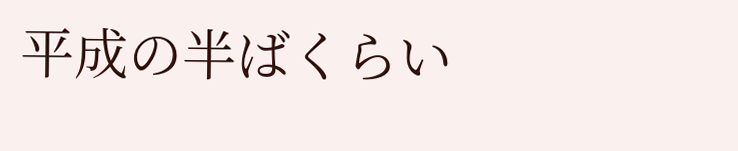平成の半ばくらい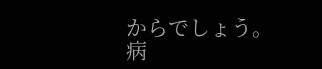からでしょう。
病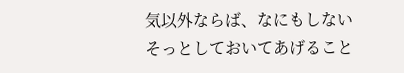気以外ならば、なにもしない
そっとしておいてあげること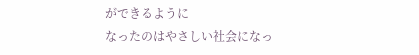ができるように
なったのはやさしい社会になっ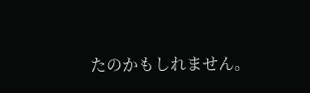たのかもしれません。